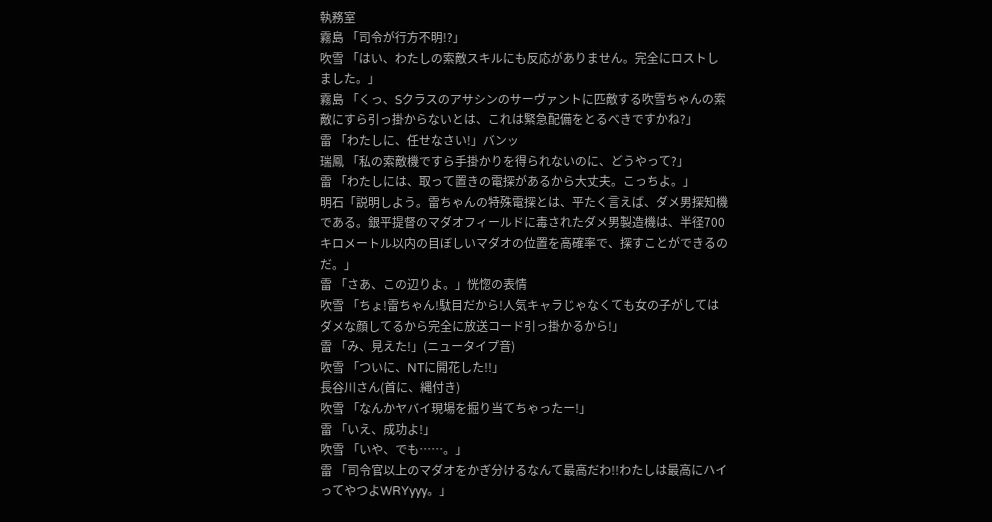執務室
霧島 「司令が行方不明!?」
吹雪 「はい、わたしの索敵スキルにも反応がありません。完全にロストしました。」
霧島 「くっ、Sクラスのアサシンのサーヴァントに匹敵する吹雪ちゃんの索敵にすら引っ掛からないとは、これは緊急配備をとるべきですかね?」
雷 「わたしに、任せなさい!」バンッ
瑞鳳 「私の索敵機ですら手掛かりを得られないのに、どうやって?」
雷 「わたしには、取って置きの電探があるから大丈夫。こっちよ。」
明石「説明しよう。雷ちゃんの特殊電探とは、平たく言えば、ダメ男探知機である。銀平提督のマダオフィールドに毒されたダメ男製造機は、半径700キロメートル以内の目ぼしいマダオの位置を高確率で、探すことができるのだ。」
雷 「さあ、この辺りよ。」恍惚の表情
吹雪 「ちょ!雷ちゃん!駄目だから!人気キャラじゃなくても女の子がしてはダメな顔してるから完全に放送コード引っ掛かるから!」
雷 「み、見えた!」(ニュータイプ音)
吹雪 「ついに、NTに開花した!!」
長谷川さん(首に、縄付き)
吹雪 「なんかヤバイ現場を掘り当てちゃったー!」
雷 「いえ、成功よ!」
吹雪 「いや、でも……。」
雷 「司令官以上のマダオをかぎ分けるなんて最高だわ!!わたしは最高にハイってやつよWRYyyy。」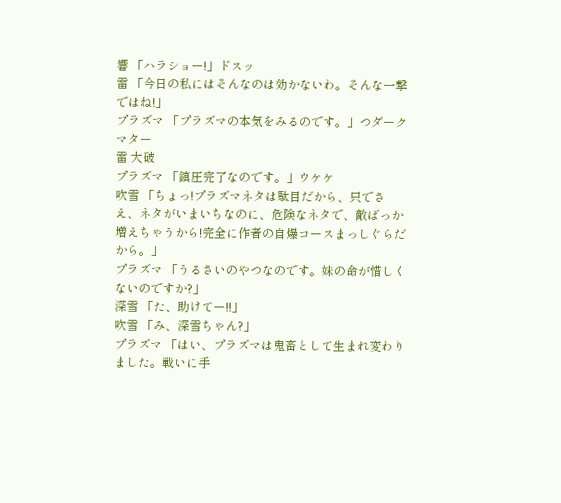響 「ハラショー!」ドスッ
雷 「今日の私にはそんなのは効かないわ。そんな一撃ではね!」
プラズマ 「プラズマの本気をみるのです。」つダークマター
雷 大破
プラズマ 「鎮圧完了なのです。」ウケケ
吹雪 「ちょっ!プラズマネタは駄目だから、只でさえ、ネタがいまいちなのに、危険なネタで、敵ばっか増えちゃうから!完全に作者の自爆コースまっしぐらだから。」
プラズマ 「うるさいのやつなのです。妹の命が惜しくないのですか?」
深雪 「た、助けてー!!」
吹雪 「み、深雪ちゃん?」
プラズマ 「はい、プラズマは鬼畜として生まれ変わりました。戦いに手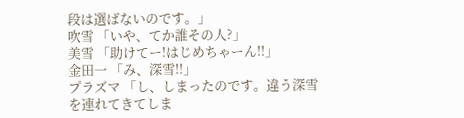段は選ばないのです。」
吹雪 「いや、てか誰その人?」
美雪 「助けてー!はじめちゃーん!!」
金田一 「み、深雪!!」
プラズマ 「し、しまったのです。違う深雪を連れてきてしま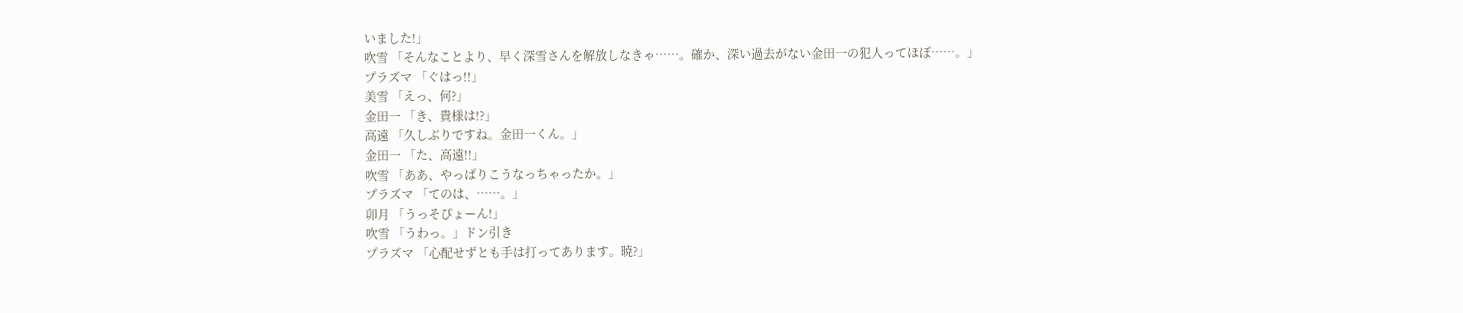いました!」
吹雪 「そんなことより、早く深雪さんを解放しなきゃ……。確か、深い過去がない金田一の犯人ってほぼ……。」
プラズマ 「ぐはっ!!」
美雪 「えっ、何?」
金田一 「き、貴様は!?」
高遠 「久しぶりですね。金田一くん。」
金田一 「た、高遠!!」
吹雪 「ああ、やっぱりこうなっちゃったか。」
プラズマ 「てのは、……。」
卯月 「うっそぴょーん!」
吹雪 「うわっ。」ドン引き
プラズマ 「心配せずとも手は打ってあります。暁?」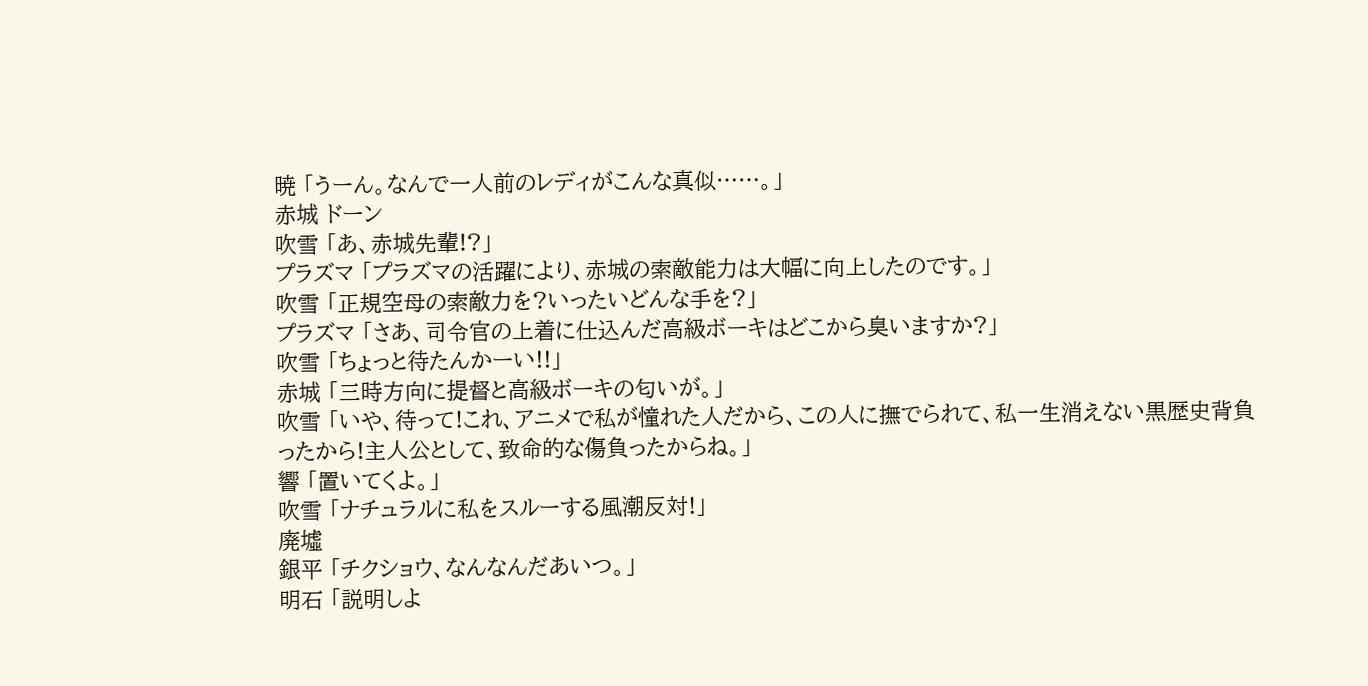暁 「うーん。なんで一人前のレディがこんな真似……。」
赤城 ドーン
吹雪 「あ、赤城先輩!?」
プラズマ 「プラズマの活躍により、赤城の索敵能力は大幅に向上したのです。」
吹雪 「正規空母の索敵力を?いったいどんな手を?」
プラズマ 「さあ、司令官の上着に仕込んだ高級ボーキはどこから臭いますか?」
吹雪 「ちょっと待たんかーい!!」
赤城 「三時方向に提督と高級ボーキの匂いが。」
吹雪 「いや、待って!これ、アニメで私が憧れた人だから、この人に撫でられて、私一生消えない黒歴史背負ったから!主人公として、致命的な傷負ったからね。」
響 「置いてくよ。」
吹雪 「ナチュラルに私をスルーする風潮反対!」
廃墟
銀平 「チクショウ、なんなんだあいつ。」
明石 「説明しよ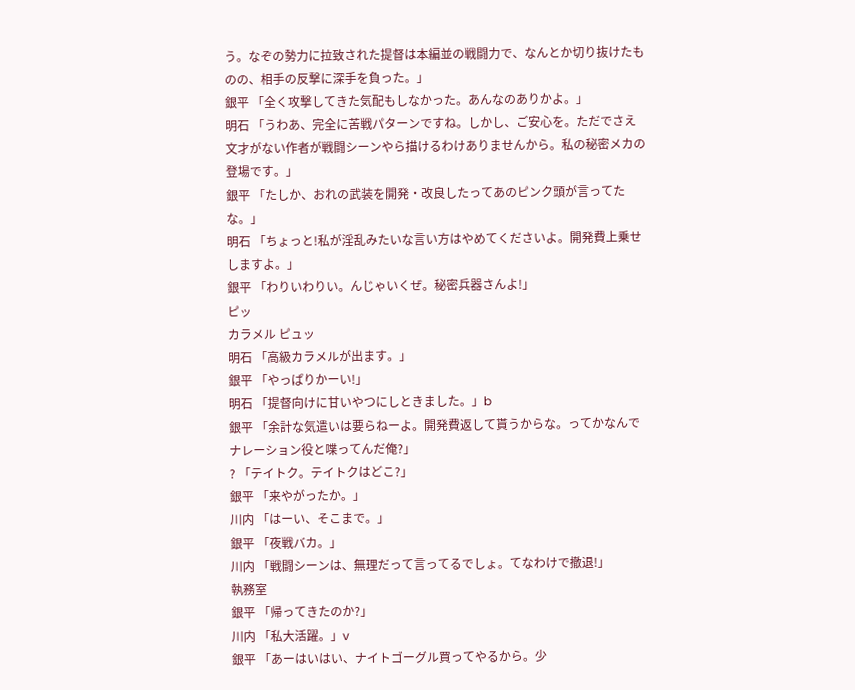う。なぞの勢力に拉致された提督は本編並の戦闘力で、なんとか切り抜けたものの、相手の反撃に深手を負った。」
銀平 「全く攻撃してきた気配もしなかった。あんなのありかよ。」
明石 「うわあ、完全に苦戦パターンですね。しかし、ご安心を。ただでさえ文才がない作者が戦闘シーンやら描けるわけありませんから。私の秘密メカの登場です。」
銀平 「たしか、おれの武装を開発・改良したってあのピンク頭が言ってたな。」
明石 「ちょっと!私が淫乱みたいな言い方はやめてくださいよ。開発費上乗せしますよ。」
銀平 「わりいわりい。んじゃいくぜ。秘密兵器さんよ!」
ピッ
カラメル ピュッ
明石 「高級カラメルが出ます。」
銀平 「やっぱりかーい!」
明石 「提督向けに甘いやつにしときました。」b
銀平 「余計な気遣いは要らねーよ。開発費返して貰うからな。ってかなんでナレーション役と喋ってんだ俺?」
? 「テイトク。テイトクはどこ?」
銀平 「来やがったか。」
川内 「はーい、そこまで。」
銀平 「夜戦バカ。」
川内 「戦闘シーンは、無理だって言ってるでしょ。てなわけで撤退!」
執務室
銀平 「帰ってきたのか?」
川内 「私大活躍。」v
銀平 「あーはいはい、ナイトゴーグル買ってやるから。少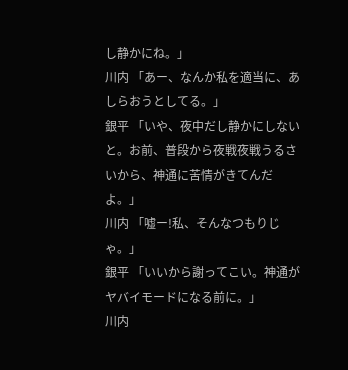し静かにね。」
川内 「あー、なんか私を適当に、あしらおうとしてる。」
銀平 「いや、夜中だし静かにしないと。お前、普段から夜戦夜戦うるさいから、神通に苦情がきてんだよ。」
川内 「嘘ー!私、そんなつもりじゃ。」
銀平 「いいから謝ってこい。神通がヤバイモードになる前に。」
川内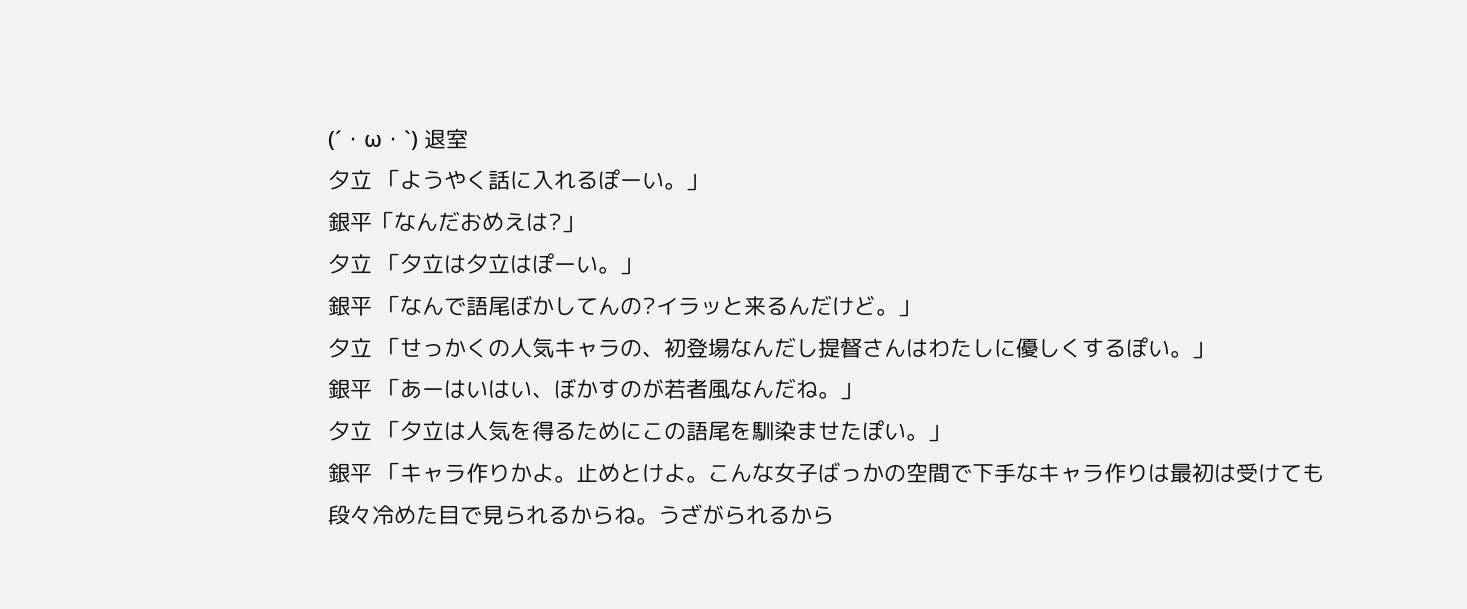(´・ω・`) 退室
夕立 「ようやく話に入れるぽーい。」
銀平「なんだおめえは?」
夕立 「夕立は夕立はぽーい。」
銀平 「なんで語尾ぼかしてんの?イラッと来るんだけど。」
夕立 「せっかくの人気キャラの、初登場なんだし提督さんはわたしに優しくするぽい。」
銀平 「あーはいはい、ぼかすのが若者風なんだね。」
夕立 「夕立は人気を得るためにこの語尾を馴染ませたぽい。」
銀平 「キャラ作りかよ。止めとけよ。こんな女子ばっかの空間で下手なキャラ作りは最初は受けても段々冷めた目で見られるからね。うざがられるから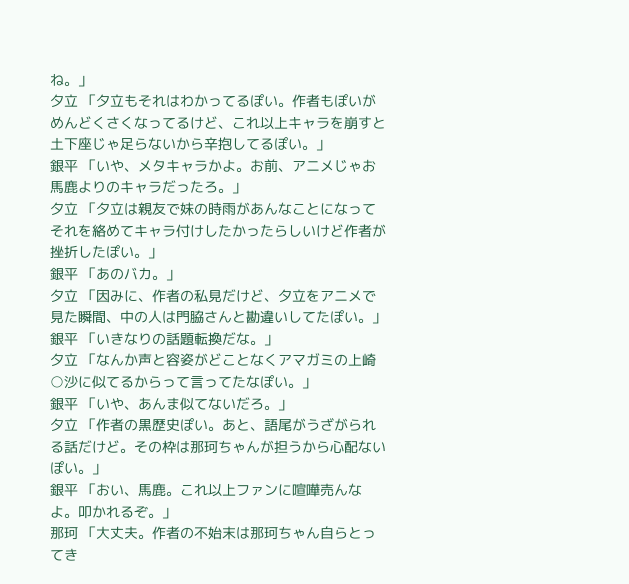ね。」
夕立 「夕立もそれはわかってるぽい。作者もぽいがめんどくさくなってるけど、これ以上キャラを崩すと土下座じゃ足らないから辛抱してるぽい。」
銀平 「いや、メタキャラかよ。お前、アニメじゃお馬鹿よりのキャラだったろ。」
夕立 「夕立は親友で妹の時雨があんなことになってそれを絡めてキャラ付けしたかったらしいけど作者が挫折したぽい。」
銀平 「あのバカ。」
夕立 「因みに、作者の私見だけど、夕立をアニメで見た瞬間、中の人は門脇さんと勘違いしてたぽい。」
銀平 「いきなりの話題転換だな。」
夕立 「なんか声と容姿がどことなくアマガミの上崎○沙に似てるからって言ってたなぽい。」
銀平 「いや、あんま似てないだろ。」
夕立 「作者の黒歴史ぽい。あと、語尾がうざがられる話だけど。その枠は那珂ちゃんが担うから心配ないぽい。」
銀平 「おい、馬鹿。これ以上ファンに喧嘩売んなよ。叩かれるぞ。」
那珂 「大丈夫。作者の不始末は那珂ちゃん自らとってき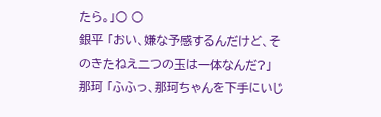たら。」○ ○
銀平 「おい、嫌な予感するんだけど、そのきたねえ二つの玉は一体なんだ?」
那珂 「ふふっ、那珂ちゃんを下手にいじ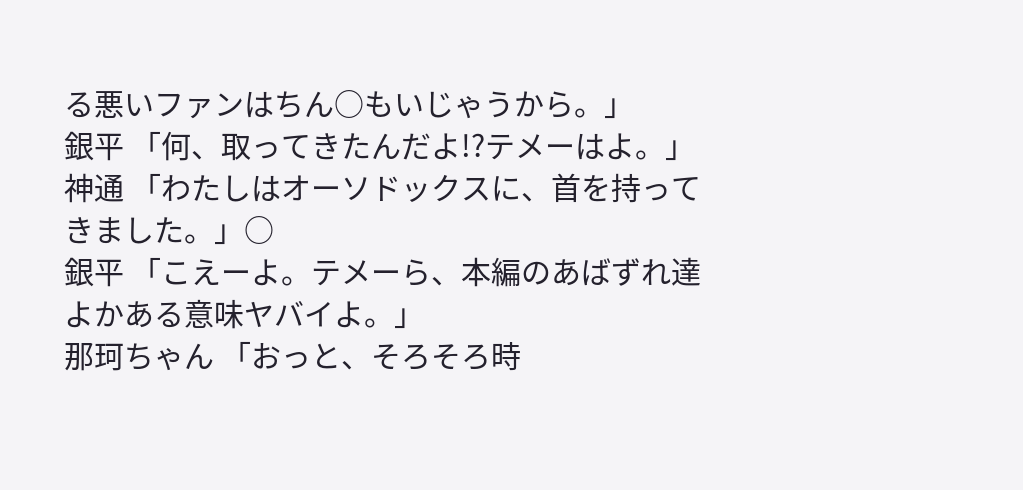る悪いファンはちん○もいじゃうから。」
銀平 「何、取ってきたんだよ!?テメーはよ。」
神通 「わたしはオーソドックスに、首を持ってきました。」○
銀平 「こえーよ。テメーら、本編のあばずれ達よかある意味ヤバイよ。」
那珂ちゃん 「おっと、そろそろ時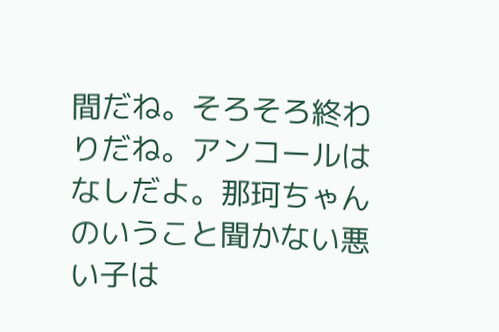間だね。そろそろ終わりだね。アンコールはなしだよ。那珂ちゃんのいうこと聞かない悪い子は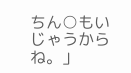ちん○もいじゃうからね。」